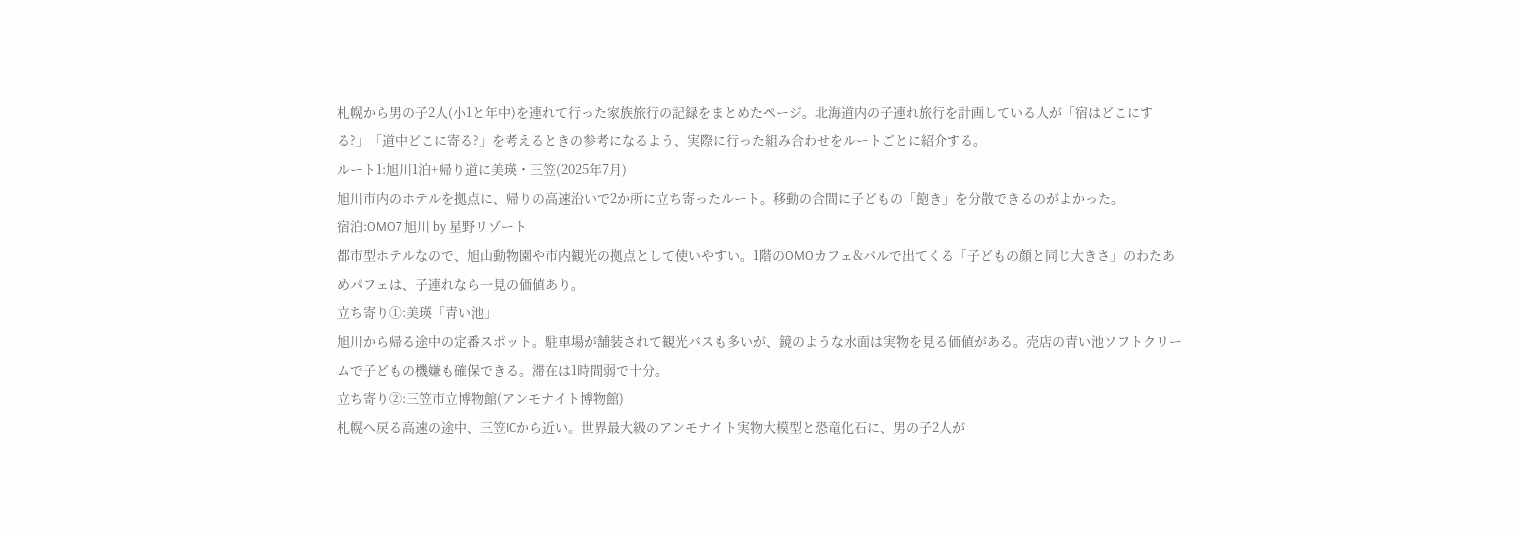札幌から男の子2人(小1と年中)を連れて行った家族旅行の記録をまとめたページ。北海道内の子連れ旅行を計画している人が「宿はどこにする?」「道中どこに寄る?」を考えるときの参考になるよう、実際に行った組み合わせをルートごとに紹介する。
ルート1:旭川1泊+帰り道に美瑛・三笠(2025年7月)
旭川市内のホテルを拠点に、帰りの高速沿いで2か所に立ち寄ったルート。移動の合間に子どもの「飽き」を分散できるのがよかった。
宿泊:OMO7 旭川 by 星野リゾート
都市型ホテルなので、旭山動物園や市内観光の拠点として使いやすい。1階のOMOカフェ&バルで出てくる「子どもの顔と同じ大きさ」のわたあめパフェは、子連れなら一見の価値あり。
立ち寄り①:美瑛「青い池」
旭川から帰る途中の定番スポット。駐車場が舗装されて観光バスも多いが、鏡のような水面は実物を見る価値がある。売店の青い池ソフトクリームで子どもの機嫌も確保できる。滞在は1時間弱で十分。
立ち寄り②:三笠市立博物館(アンモナイト博物館)
札幌へ戻る高速の途中、三笠ICから近い。世界最大級のアンモナイト実物大模型と恐竜化石に、男の子2人が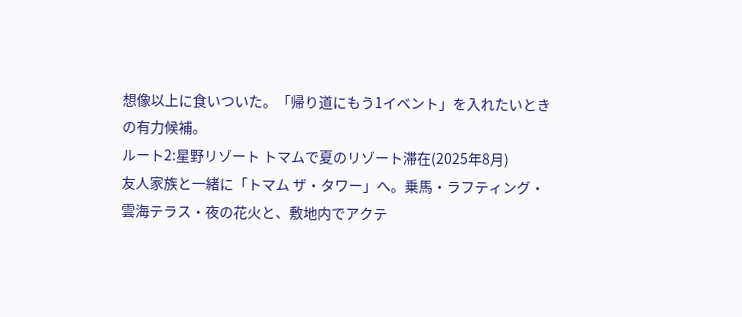想像以上に食いついた。「帰り道にもう1イベント」を入れたいときの有力候補。
ルート2:星野リゾート トマムで夏のリゾート滞在(2025年8月)
友人家族と一緒に「トマム ザ・タワー」へ。乗馬・ラフティング・雲海テラス・夜の花火と、敷地内でアクテ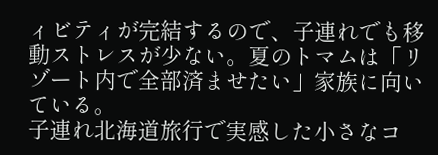ィビティが完結するので、子連れでも移動ストレスが少ない。夏のトマムは「リゾート内で全部済ませたい」家族に向いている。
子連れ北海道旅行で実感した小さなコ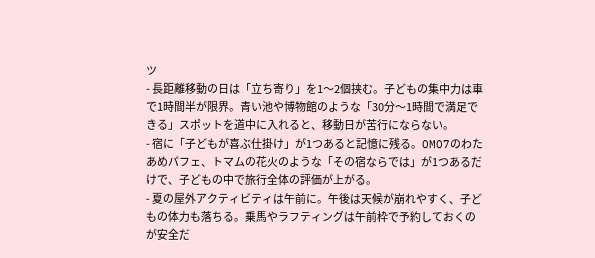ツ
- 長距離移動の日は「立ち寄り」を1〜2個挟む。子どもの集中力は車で1時間半が限界。青い池や博物館のような「30分〜1時間で満足できる」スポットを道中に入れると、移動日が苦行にならない。
- 宿に「子どもが喜ぶ仕掛け」が1つあると記憶に残る。OMO7のわたあめパフェ、トマムの花火のような「その宿ならでは」が1つあるだけで、子どもの中で旅行全体の評価が上がる。
- 夏の屋外アクティビティは午前に。午後は天候が崩れやすく、子どもの体力も落ちる。乗馬やラフティングは午前枠で予約しておくのが安全だ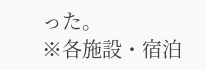った。
※各施設・宿泊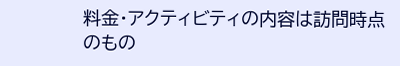料金・アクティビティの内容は訪問時点のもの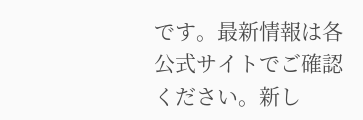です。最新情報は各公式サイトでご確認ください。新し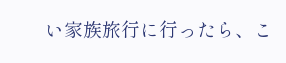い家族旅行に行ったら、こ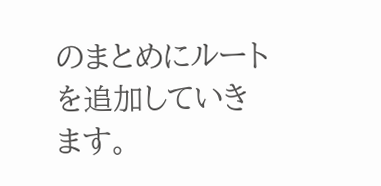のまとめにルートを追加していきます。